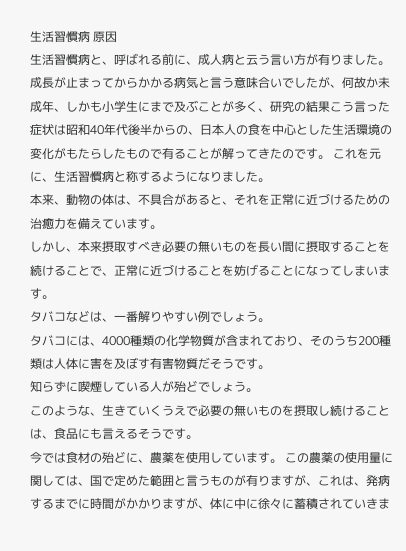生活習慣病 原因
生活習慣病と、呼ばれる前に、成人病と云う言い方が有りました。
成長が止まってからかかる病気と言う意味合いでしたが、何故か未成年、しかも小学生にまで及ぶことが多く、研究の結果こう言った症状は昭和40年代後半からの、日本人の食を中心とした生活環境の変化がもたらしたもので有ることが解ってきたのです。 これを元に、生活習慣病と称するようになりました。
本来、動物の体は、不具合があると、それを正常に近づけるための治癒力を備えています。
しかし、本来摂取すべき必要の無いものを長い間に摂取することを続けることで、正常に近づけることを妨げることになってしまいます。
タバコなどは、一番解りやすい例でしょう。
タバコには、4000種類の化学物質が含まれており、そのうち200種類は人体に害を及ぼす有害物質だそうです。
知らずに喫煙している人が殆どでしょう。
このような、生きていくうえで必要の無いものを摂取し続けることは、食品にも言えるそうです。
今では食材の殆どに、農薬を使用しています。 この農薬の使用量に関しては、国で定めた範囲と言うものが有りますが、これは、発病するまでに時間がかかりますが、体に中に徐々に蓄積されていきま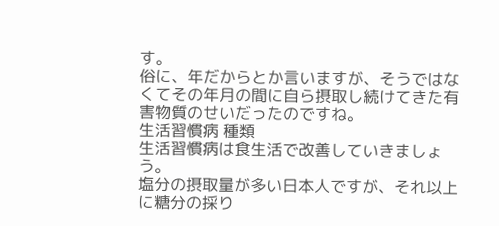す。
俗に、年だからとか言いますが、そうではなくてその年月の間に自ら摂取し続けてきた有害物質のせいだったのですね。
生活習慣病 種類
生活習慣病は食生活で改善していきましょう。
塩分の摂取量が多い日本人ですが、それ以上に糖分の採り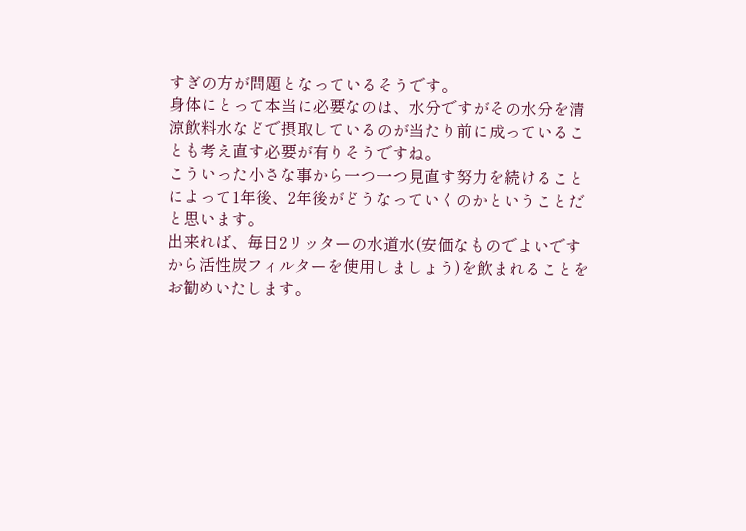すぎの方が問題となっているそうです。
身体にとって本当に必要なのは、水分ですがその水分を清涼飲料水などで摂取しているのが当たり前に成っていることも考え直す必要が有りそうですね。
こういった小さな事から一つ一つ見直す努力を続けることによって1年後、2年後がどうなっていくのかということだと思います。
出来れば、毎日2リッターの水道水(安価なものでよいですから活性炭フィルターを使用しましょう)を飲まれることをお勧めいたします。